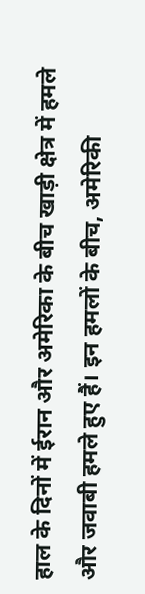हाल के दिनों में ईरान और अमेरिका के बीच खाड़ी क्षेत्र में हमले और जवाबी हमले हुए हैं। इन हमलों के बीच, अमेरिकी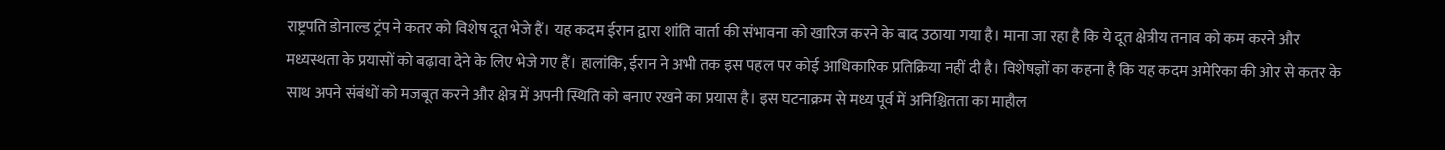राष्ट्रपति डोनाल्ड ट्रंप ने कतर को विशेष दूत भेजे हैं। यह कदम ईरान द्वारा शांति वार्ता की संभावना को खारिज करने के बाद उठाया गया है। माना जा रहा है कि ये दूत क्षेत्रीय तनाव को कम करने और मध्यस्थता के प्रयासों को बढ़ावा देने के लिए भेजे गए हैं। हालांकि, ईरान ने अभी तक इस पहल पर कोई आधिकारिक प्रतिक्रिया नहीं दी है। विशेषज्ञों का कहना है कि यह कदम अमेरिका की ओर से कतर के साथ अपने संबंधों को मजबूत करने और क्षेत्र में अपनी स्थिति को बनाए रखने का प्रयास है। इस घटनाक्रम से मध्य पूर्व में अनिश्चितता का माहौल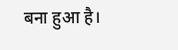बना हुआ है।